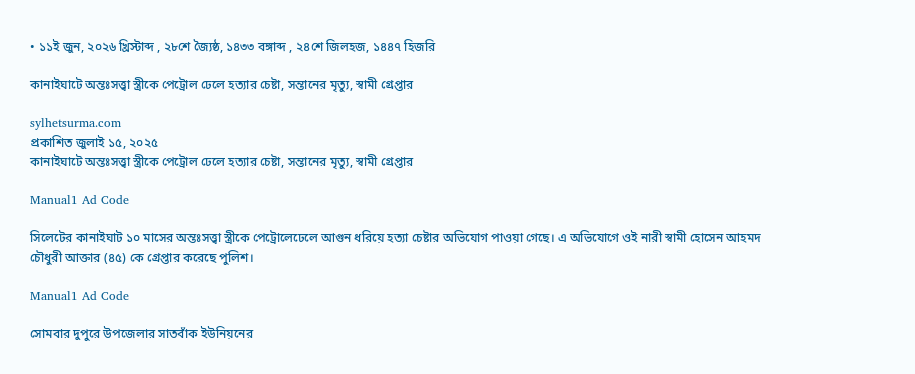• ১১ই জুন, ২০২৬ খ্রিস্টাব্দ , ২৮শে জ্যৈষ্ঠ, ১৪৩৩ বঙ্গাব্দ , ২৪শে জিলহজ, ১৪৪৭ হিজরি

কানাইঘাটে অন্তঃসত্ত্বা স্ত্রীকে পেট্রোল ঢেলে হত্যার চেষ্টা, সন্তানের মৃত্যু, স্বামী গ্রেপ্তার

sylhetsurma.com
প্রকাশিত জুলাই ১৫, ২০২৫
কানাইঘাটে অন্তঃসত্ত্বা স্ত্রীকে পেট্রোল ঢেলে হত্যার চেষ্টা, সন্তানের মৃত্যু, স্বামী গ্রেপ্তার

Manual1 Ad Code

সিলেটের কানাইঘাট ১০ মাসের অন্তঃসত্ত্বা স্ত্রীকে পেট্রোলেঢেলে আগুন ধরিয়ে হত্যা চেষ্টার অভিযোগ পাওয়া গেছে। এ অভিযোগে ওই নারী স্বামী হোসেন আহমদ চৌধুরী আক্তার (৪৫) কে গ্রেপ্তার করেছে পুলিশ।

Manual1 Ad Code

সোমবার দুপুরে উপজেলার সাতবাঁক ইউনিয়নের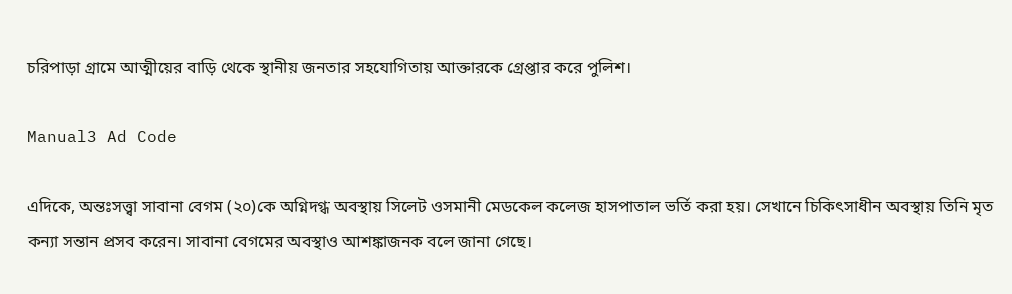চরিপাড়া গ্রামে আত্মীয়ের বাড়ি থেকে স্থানীয় জনতার সহযোগিতায় আক্তারকে গ্রেপ্তার করে পুলিশ।

Manual3 Ad Code

এদিকে, অন্তঃসত্ত্বা সাবানা বেগম (২০)কে অগ্নিদগ্ধ অবস্থায় সিলেট ওসমানী মেডকেল কলেজ হাসপাতাল ভর্তি করা হয়। সেখানে চিকিৎসাধীন অবস্থায় তিনি মৃত কন্যা সন্তান প্রসব করেন। সাবানা বেগমের অবস্থাও আশঙ্কাজনক বলে জানা গেছে।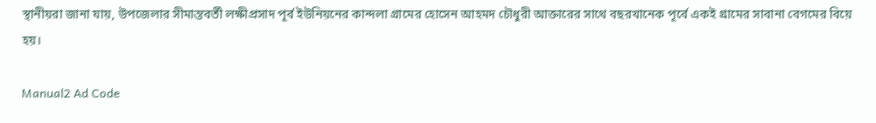স্থানীয়রা জানা যায়, উপজেলার সীমান্তবর্তী লক্ষীপ্রসাদ পূর্ব ইউনিয়নের কান্দলা গ্রামের হোসেন আহমদ চৌধুরী আক্তারের সাথে বছরখানেক পূর্বে একই গ্রামের সাবানা বেগমের বিয়ে হয়।

Manual2 Ad Code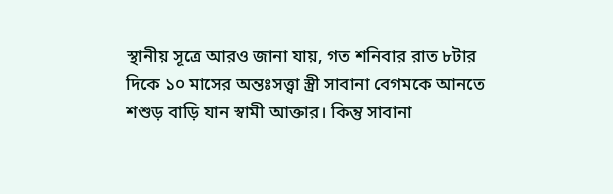স্থানীয় সূত্রে আরও জানা যায়, গত শনিবার রাত ৮টার দিকে ১০ মাসের অন্তঃসত্ত্বা স্ত্রী সাবানা বেগমকে আনতে শশুড় বাড়ি যান স্বামী আক্তার। কিন্তু সাবানা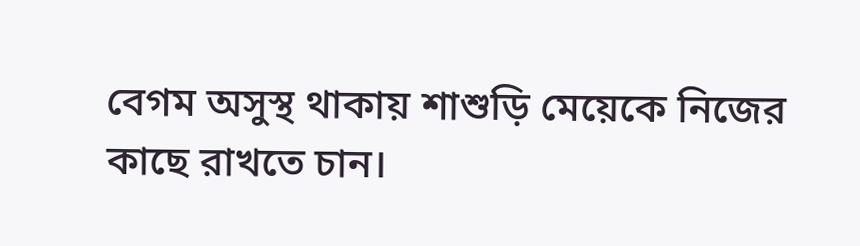বেগম অসুস্থ থাকায় শাশুড়ি মেয়েকে নিজের কাছে রাখতে চান।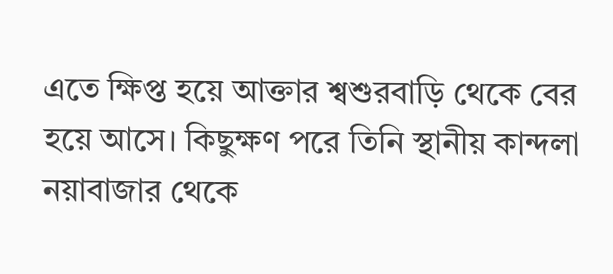এতে ক্ষিপ্ত হয়ে আক্তার শ্বশুরবাড়ি থেকে বের হয়ে আসে। কিছুক্ষণ পরে তিনি স্থানীয় কান্দলা নয়াবাজার থেকে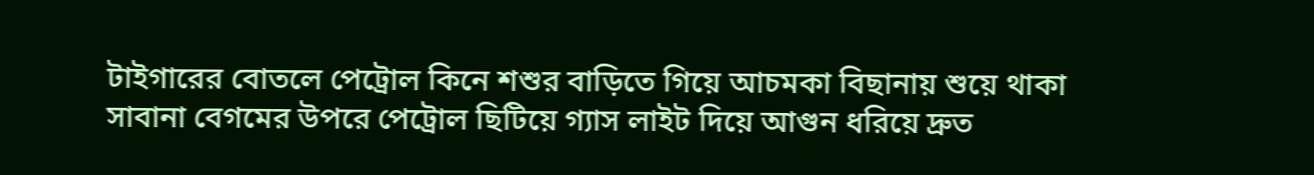টাইগারের বোতলে পেট্রোল কিনে শশুর বাড়িতে গিয়ে আচমকা বিছানায় শুয়ে থাকা সাবানা বেগমের উপরে পেট্রোল ছিটিয়ে গ্যাস লাইট দিয়ে আগুন ধরিয়ে দ্রুত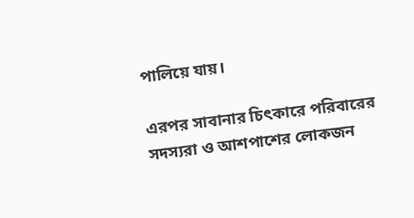পালিয়ে যায়।

এরপর সাবানার চিৎকারে পরিবারের সদস্যরা ও আশপাশের লোকজন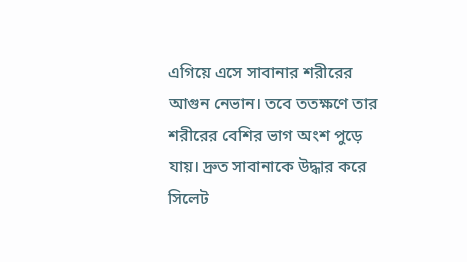এগিয়ে এসে সাবানার শরীরের আগুন নেভান। তবে ততক্ষণে তার শরীরের বেশির ভাগ অংশ পুড়ে যায়। দ্রুত সাবানাকে উদ্ধার করে সিলেট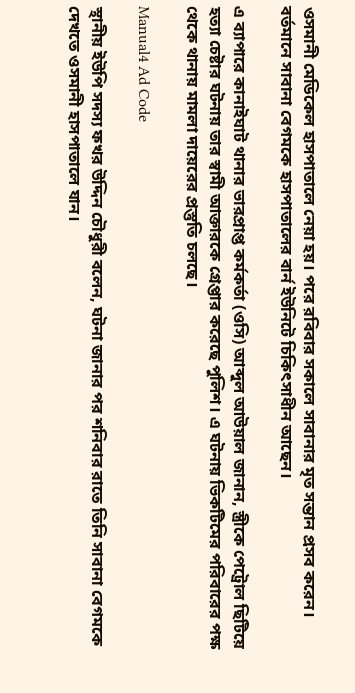ওসমানী মেডিকেল হাসপাতালে নেয়া হয়। পরে রবিবার সকালে সাবানার মৃত সন্তান প্রসব করেন।
বর্তমানে সাবানা বেগমকে হাসপাতালের বার্ন ইউনিটে চিকিৎসাধীন আছেন।

এ ব্যাপারে কানাইঘাট থানার ভারপ্রাপ্ত কর্মকর্তা (ওসি) আব্দুল আউয়াল জানান, স্ত্রীকে পেট্রোল ছিটিয়ে হত্যা চেষ্টার ঘটনায় তার স্বামী আক্তারকে গ্রেপ্তার করেছে পুলিশ। এ ঘটনায় ভিকটিমের পরিবারের পক্ষ থেকে থানায় মামলা দায়েরের প্রস্তুতি চলছে।

Manual4 Ad Code

স্থানীয় ইউপি সদস্য ফখর উদ্দিন চৌধুরী বলেন, ঘটনা জানার পর শনিবার রাতে তিনি সাবানা বেগমকে দেখতে ওসমানী হাসপাতালে যান।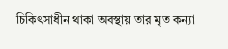চিকিৎসাধীন থাকা অবস্থায় তার মৃত কন্যা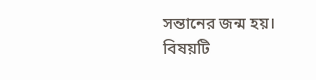সন্তানের জন্ম হয়। বিষয়টি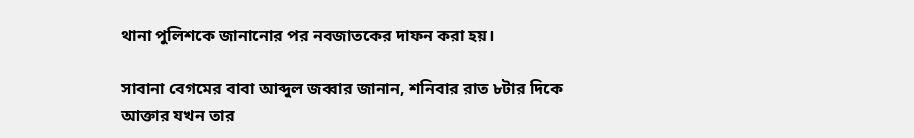থানা পুলিশকে জানানোর পর নবজাতকের দাফন করা হয়।

সাবানা বেগমের বাবা আব্দুল জব্বার জানান, শনিবার রাত ৮টার দিকে আক্তার যখন তার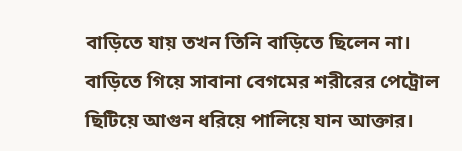বাড়িতে যায় তখন তিনি বাড়িতে ছিলেন না। বাড়িতে গিয়ে সাবানা বেগমের শরীরের পেট্রোল ছিটিয়ে আগুন ধরিয়ে পালিয়ে যান আক্তার।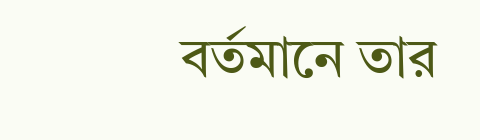বর্তমানে তার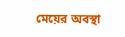মেয়ের অবস্থা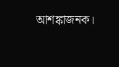আশঙ্কাজনক।